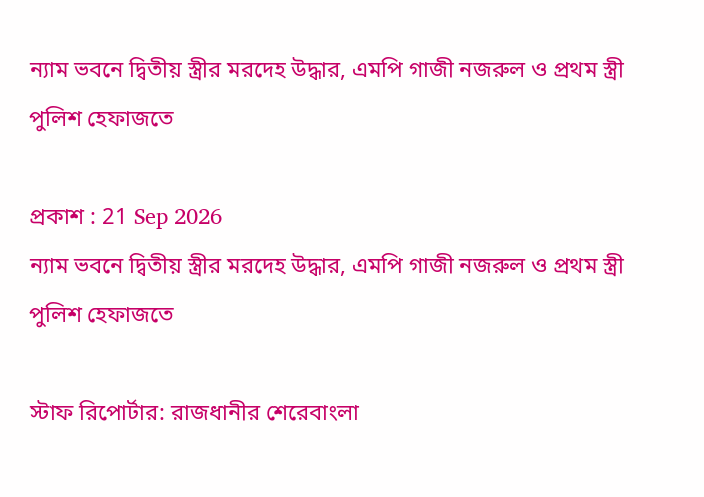ন্যাম ভবনে দ্বিতীয় স্ত্রীর মরদেহ উদ্ধার, এমপি গাজী নজরুল ও প্রথম স্ত্রী পুলিশ হেফাজতে

প্রকাশ : 21 Sep 2026
ন্যাম ভবনে দ্বিতীয় স্ত্রীর মরদেহ উদ্ধার, এমপি গাজী নজরুল ও প্রথম স্ত্রী পুলিশ হেফাজতে

স্টাফ রিপোর্টার: রাজধানীর শেরেবাংলা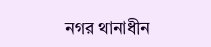নগর থানাধীন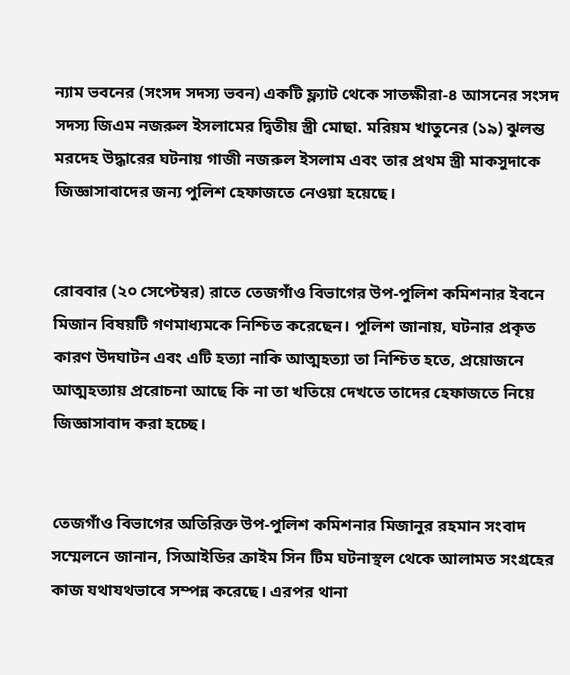ন্যাম ভবনের (সংসদ সদস্য ভবন) একটি ফ্ল্যাট থেকে সাতক্ষীরা-৪ আসনের সংসদ সদস্য জিএম নজরুল ইসলামের দ্বিতীয় স্ত্রী মোছা. মরিয়ম খাতুনের (১৯) ঝুলন্ত মরদেহ উদ্ধারের ঘটনায় গাজী নজরুল ইসলাম এবং তার প্রথম স্ত্রী মাকসুদাকে জিজ্ঞাসাবাদের জন্য পুলিশ হেফাজতে নেওয়া হয়েছে।


রোববার (২০ সেপ্টেম্বর) রাতে তেজগাঁও বিভাগের উপ-পুলিশ কমিশনার ইবনে মিজান বিষয়টি গণমাধ্যমকে নিশ্চিত করেছেন। পুলিশ জানায়, ঘটনার প্রকৃত কারণ উদঘাটন এবং এটি হত্যা নাকি আত্মহত্যা তা নিশ্চিত হতে, প্রয়োজনে আত্মহত্যায় প্ররোচনা আছে কি না তা খতিয়ে দেখতে তাদের হেফাজতে নিয়ে জিজ্ঞাসাবাদ করা হচ্ছে।


তেজগাঁও বিভাগের অতিরিক্ত উপ-পুলিশ কমিশনার মিজানুর রহমান সংবাদ সম্মেলনে জানান, সিআইডির ক্রাইম সিন টিম ঘটনাস্থল থেকে আলামত সংগ্রহের কাজ যথাযথভাবে সম্পন্ন করেছে। এরপর থানা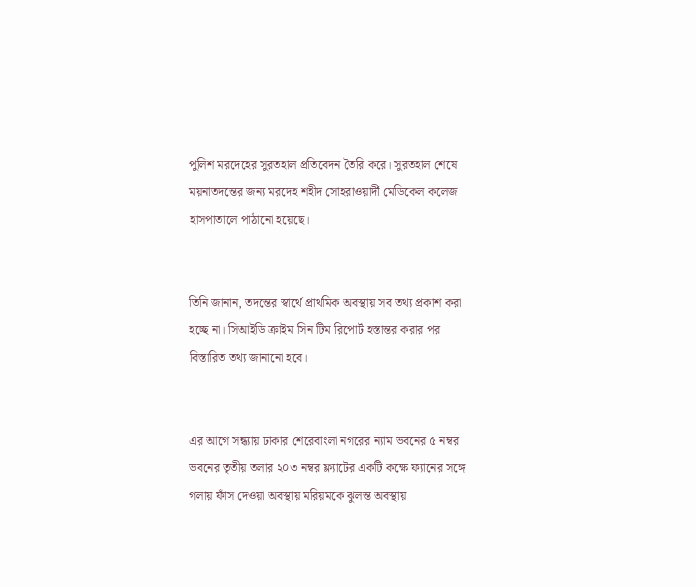পুলিশ মরদেহের সুরতহাল প্রতিবেদন তৈরি করে। সুরতহাল শেষে ময়নাতদন্তের জন্য মরদেহ শহীদ সোহরাওয়ার্দী মেডিকেল কলেজ হাসপাতালে পাঠানো হয়েছে।


তিনি জানান, তদন্তের স্বার্থে প্রাথমিক অবস্থায় সব তথ্য প্রকাশ করা হচ্ছে না। সিআইডি ক্রাইম সিন টিম রিপোর্ট হস্তান্তর করার পর বিস্তারিত তথ্য জানানো হবে।


এর আগে সন্ধ্যায় ঢাকার শেরেবাংলা নগরের ন্যাম ভবনের ৫ নম্বর ভবনের তৃতীয় তলার ২০৩ নম্বর ফ্ল্যাটের একটি কক্ষে ফ্যানের সঙ্গে গলায় ফাঁস দেওয়া অবস্থায় মরিয়মকে ঝুলন্ত অবস্থায়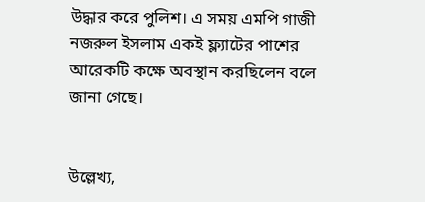উদ্ধার করে পুলিশ। এ সময় এমপি গাজী নজরুল ইসলাম একই ফ্ল্যাটের পাশের আরেকটি কক্ষে অবস্থান করছিলেন বলে জানা গেছে।


উল্লেখ্য,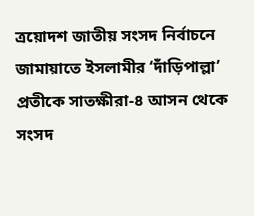ত্রয়োদশ জাতীয় সংসদ নির্বাচনে জামায়াতে ইসলামীর ‘দাঁড়িপাল্লা’ প্রতীকে সাতক্ষীরা-৪ আসন থেকে সংসদ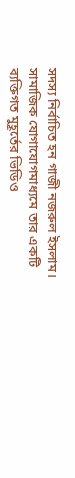সদস্য নির্বাচিত হন গাজী নজরুল ইসলাম। সামাজিক যোগাযোগমাধ্যমে তার একটি ব্যক্তিগত মুহূর্তের ভিডিও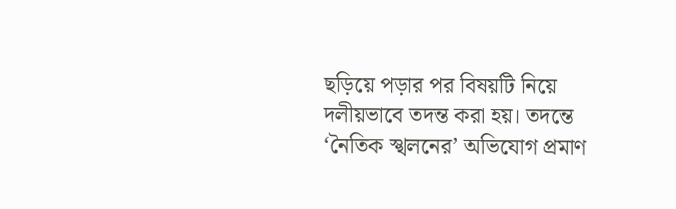ছড়িয়ে পড়ার পর বিষয়টি নিয়ে দলীয়ভাবে তদন্ত করা হয়। তদন্তে ‘নৈতিক স্খলনের’ অভিযোগ প্রমাণ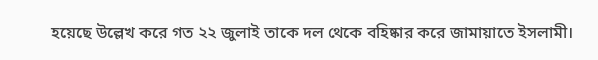হয়েছে উল্লেখ করে গত ২২ জুলাই তাকে দল থেকে বহিষ্কার করে জামায়াতে ইসলামী।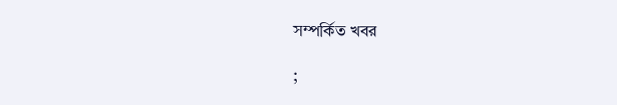সম্পর্কিত খবর

;